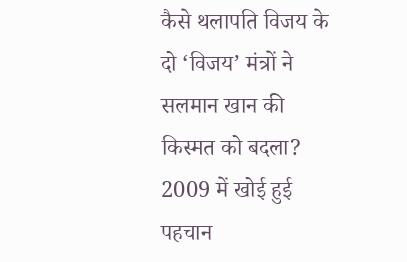कैसे थलापति विजय के दो ‘विजय’ मंत्रों ने सलमान खान की किस्मत को बदला? 2009 में खोई हुई पहचान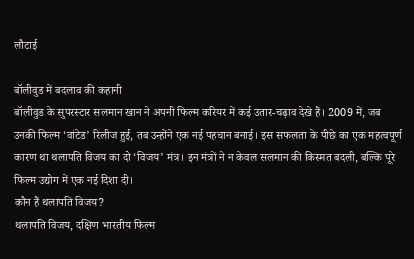लौटाई

बॉलीवुड में बदलाव की कहानी
बॉलीवुड के सुपरस्टार सलमान खान ने अपनी फिल्म करियर में कई उतार-चढ़ाव देखे हैं। 2009 में, जब उनकी फिल्म ‘वांटेड’ रिलीज हुई, तब उन्होंने एक नई पहचान बनाई। इस सफलता के पीछे का एक महत्वपूर्ण कारण था थलापति विजय का दो ‘विजय’ मंत्र। इन मंत्रों ने न केवल सलमान की किस्मत बदली, बल्कि पूरे फिल्म उद्योग में एक नई दिशा दी।
कौन हैं थलापति विजय?
थलापति विजय, दक्षिण भारतीय फिल्म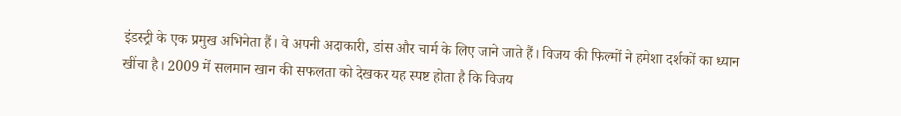इंडस्ट्री के एक प्रमुख अभिनेता हैं। वे अपनी अदाकारी, डांस और चार्म के लिए जाने जाते हैं। विजय की फिल्मों ने हमेशा दर्शकों का ध्यान खींचा है। 2009 में सलमान खान की सफलता को देखकर यह स्पष्ट होता है कि विजय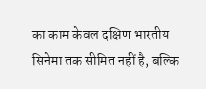का काम केवल दक्षिण भारतीय सिनेमा तक सीमित नहीं है, बल्कि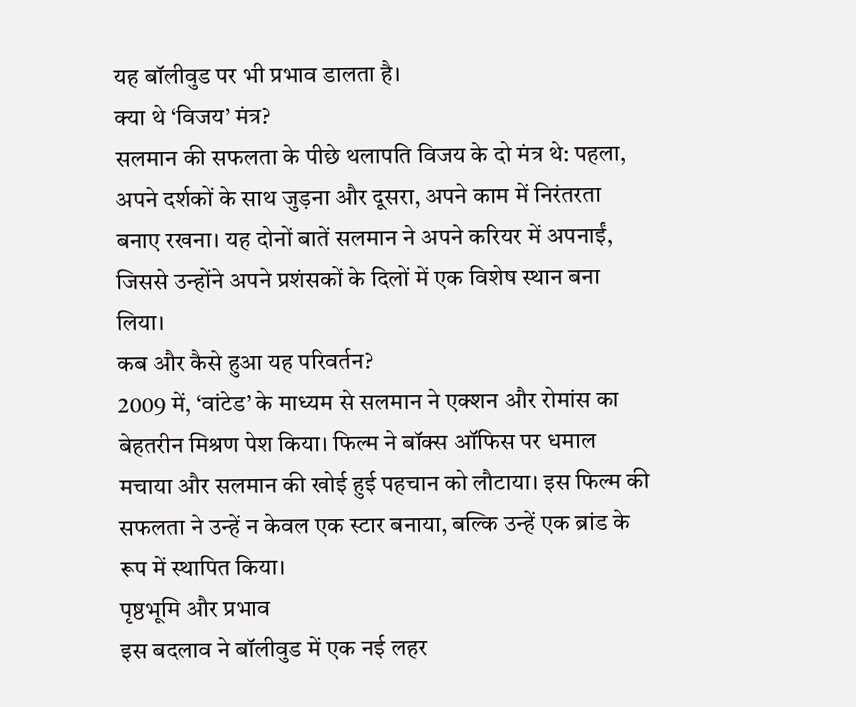यह बॉलीवुड पर भी प्रभाव डालता है।
क्या थे ‘विजय’ मंत्र?
सलमान की सफलता के पीछे थलापति विजय के दो मंत्र थे: पहला, अपने दर्शकों के साथ जुड़ना और दूसरा, अपने काम में निरंतरता बनाए रखना। यह दोनों बातें सलमान ने अपने करियर में अपनाईं, जिससे उन्होंने अपने प्रशंसकों के दिलों में एक विशेष स्थान बना लिया।
कब और कैसे हुआ यह परिवर्तन?
2009 में, ‘वांटेड’ के माध्यम से सलमान ने एक्शन और रोमांस का बेहतरीन मिश्रण पेश किया। फिल्म ने बॉक्स ऑफिस पर धमाल मचाया और सलमान की खोई हुई पहचान को लौटाया। इस फिल्म की सफलता ने उन्हें न केवल एक स्टार बनाया, बल्कि उन्हें एक ब्रांड के रूप में स्थापित किया।
पृष्ठभूमि और प्रभाव
इस बदलाव ने बॉलीवुड में एक नई लहर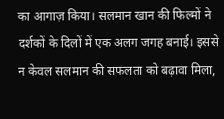का आगाज़ किया। सलमान खान की फिल्मों ने दर्शकों के दिलों में एक अलग जगह बनाई। इससे न केवल सलमान की सफलता को बढ़ावा मिला,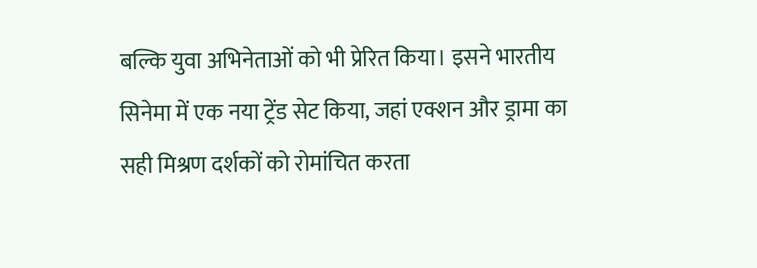बल्कि युवा अभिनेताओं को भी प्रेरित किया। इसने भारतीय सिनेमा में एक नया ट्रेंड सेट किया, जहां एक्शन और ड्रामा का सही मिश्रण दर्शकों को रोमांचित करता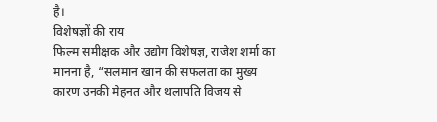है।
विशेषज्ञों की राय
फिल्म समीक्षक और उद्योग विशेषज्ञ, राजेश शर्मा का मानना है, “सलमान खान की सफलता का मुख्य कारण उनकी मेहनत और थलापति विजय से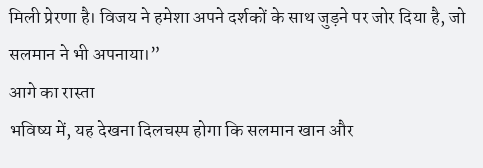मिली प्रेरणा है। विजय ने हमेशा अपने दर्शकों के साथ जुड़ने पर जोर दिया है, जो सलमान ने भी अपनाया।”
आगे का रास्ता
भविष्य में, यह देखना दिलचस्प होगा कि सलमान खान और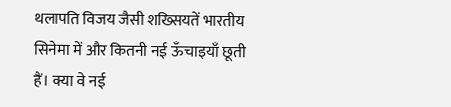थलापति विजय जैसी शख्सियतें भारतीय सिनेमा में और कितनी नई ऊँचाइयाँ छूती हैं। क्या वे नई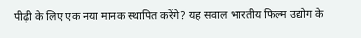पीढ़ी के लिए एक नया मानक स्थापित करेंगे? यह सवाल भारतीय फिल्म उद्योग के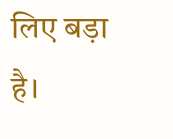लिए बड़ा है।